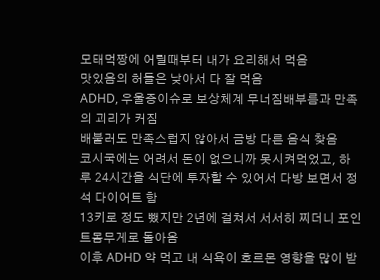모태먹짱에 어릴때부터 내가 요리해서 먹음
맛있음의 허들은 낮아서 다 잘 먹음
ADHD, 우울증이슈로 보상체계 무너짐배부름과 만족의 괴리가 커짐
배불러도 만족스럽지 않아서 금방 다른 음식 찾음
코시국에는 어려서 돈이 없으니까 못시켜먹었고, 하루 24시간을 식단에 투자할 수 있어서 다방 보면서 정석 다이어트 함
13키로 정도 뺐지만 2년에 걸쳐서 서서히 찌더니 포인트몸무게로 돌아옴
이후 ADHD 약 먹고 내 식욕이 호르몬 영향을 많이 받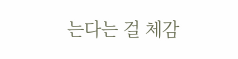는다는 걸 체감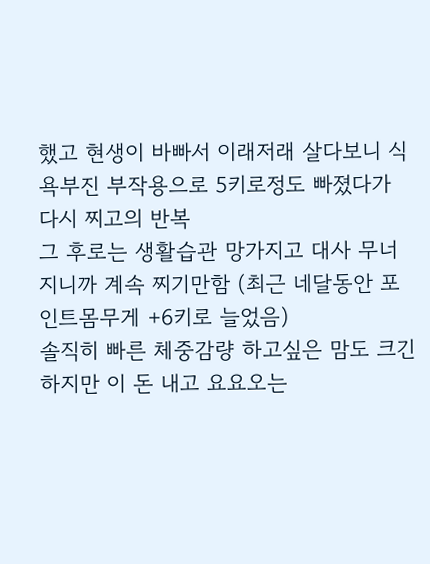했고 현생이 바빠서 이래저래 살다보니 식욕부진 부작용으로 5키로정도 빠졌다가 다시 찌고의 반복
그 후로는 생활습관 망가지고 대사 무너지니까 계속 찌기만함 (최근 네달동안 포인트몸무게 +6키로 늘었음)
솔직히 빠른 체중감량 하고싶은 맘도 크긴하지만 이 돈 내고 요요오는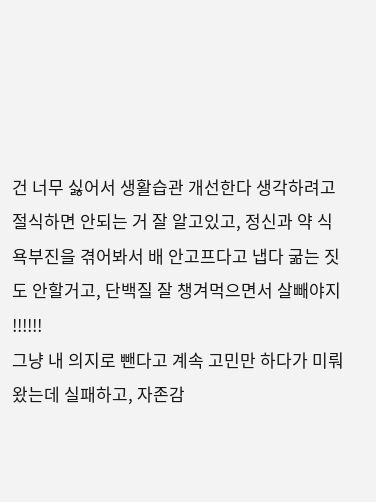건 너무 싫어서 생활습관 개선한다 생각하려고
절식하면 안되는 거 잘 알고있고, 정신과 약 식욕부진을 겪어봐서 배 안고프다고 냅다 굶는 짓도 안할거고, 단백질 잘 챙겨먹으면서 살빼야지 !!!!!!
그냥 내 의지로 뺀다고 계속 고민만 하다가 미뤄왔는데 실패하고, 자존감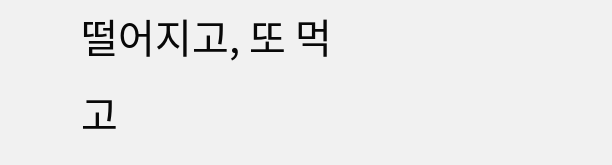떨어지고, 또 먹고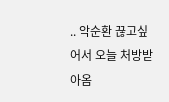.. 악순환 끊고싶어서 오늘 처방받아옴